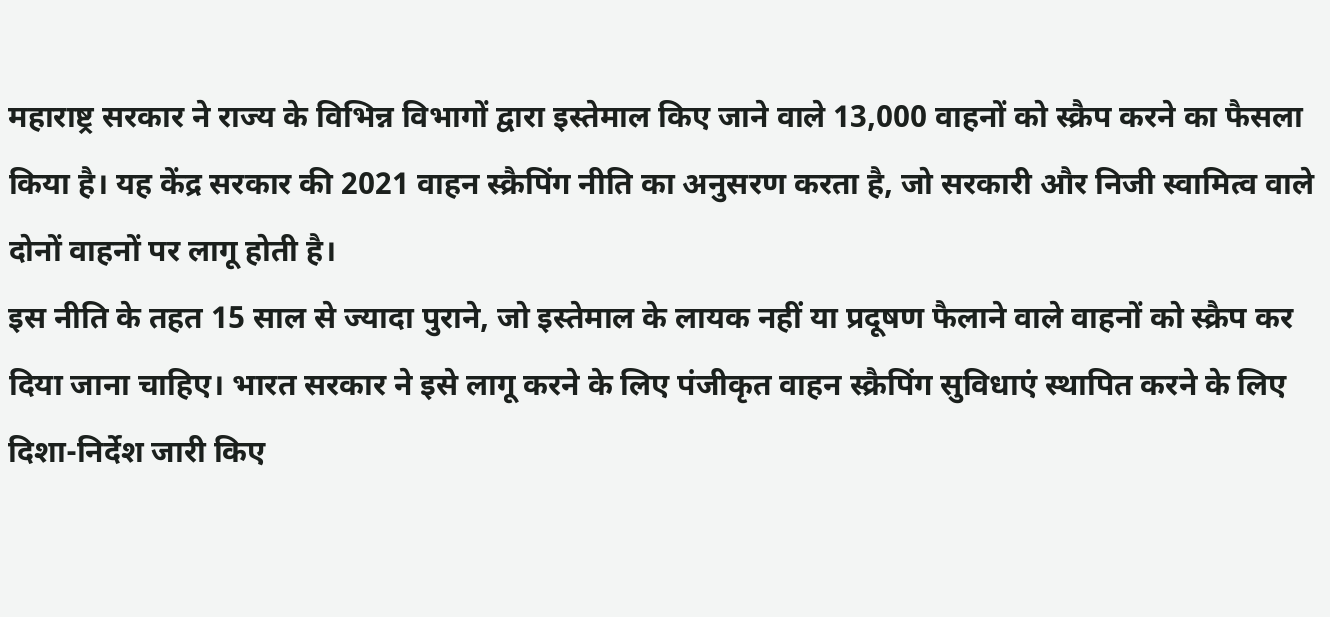महाराष्ट्र सरकार ने राज्य के विभिन्न विभागों द्वारा इस्तेमाल किए जाने वाले 13,000 वाहनों को स्क्रैप करने का फैसला किया है। यह केंद्र सरकार की 2021 वाहन स्क्रैपिंग नीति का अनुसरण करता है, जो सरकारी और निजी स्वामित्व वाले दोनों वाहनों पर लागू होती है।
इस नीति के तहत 15 साल से ज्यादा पुराने, जो इस्तेमाल के लायक नहीं या प्रदूषण फैलाने वाले वाहनों को स्क्रैप कर दिया जाना चाहिए। भारत सरकार ने इसे लागू करने के लिए पंजीकृत वाहन स्क्रैपिंग सुविधाएं स्थापित करने के लिए दिशा-निर्देश जारी किए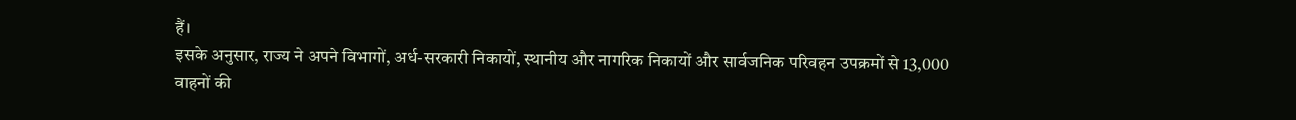हैं।
इसके अनुसार, राज्य ने अपने विभागों, अर्ध-सरकारी निकायों, स्थानीय और नागरिक निकायों और सार्वजनिक परिवहन उपक्रमों से 13,000 वाहनों की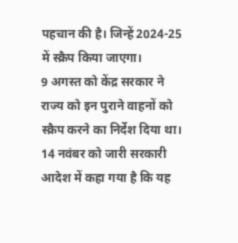पहचान की है। जिन्हें 2024-25 में स्क्रैप किया जाएगा।
9 अगस्त को केंद्र सरकार ने राज्य को इन पुराने वाहनों को स्क्रैप करने का निर्देश दिया था। 14 नवंबर को जारी सरकारी आदेश में कहा गया है कि यह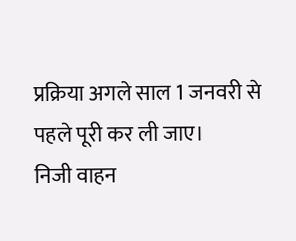प्रक्रिया अगले साल 1 जनवरी से पहले पूरी कर ली जाए।
निजी वाहन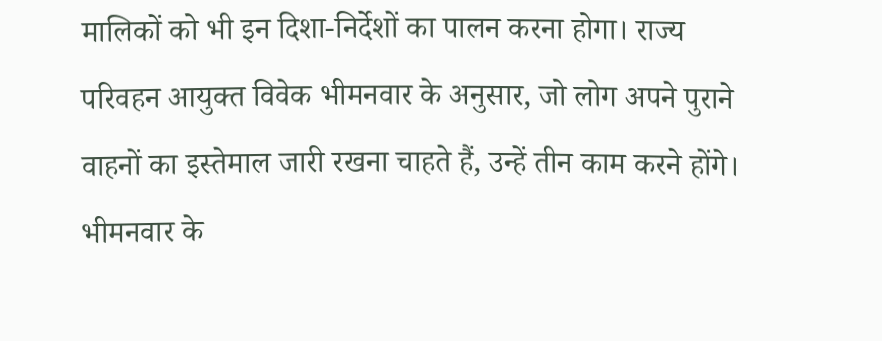मालिकों को भी इन दिशा-निर्देशों का पालन करना होगा। राज्य परिवहन आयुक्त विवेक भीमनवार के अनुसार, जो लोग अपने पुराने वाहनों का इस्तेमाल जारी रखना चाहते हैं, उन्हें तीन काम करने होंगे।
भीमनवार के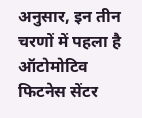अनुसार, इन तीन चरणों में पहला है ऑटोमोटिव फिटनेस सेंटर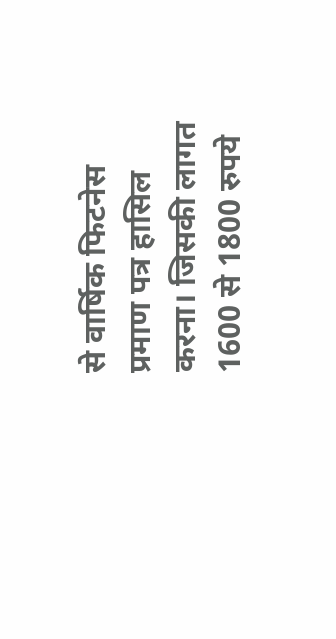से वार्षिक फिटनेस प्रमाण पत्र हासिल करना। जिसकी लागत 1600 से 1800 रुपये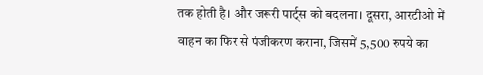तक होती है। और जरूरी पार्ट्स को बदलना। दूसरा, आरटीओ में वाहन का फिर से पंजीकरण कराना, जिसमें 5,500 रुपये का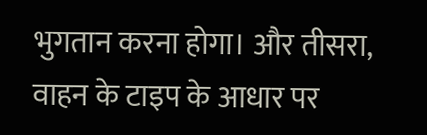भुगतान करना होगा। और तीसरा, वाहन के टाइप के आधार पर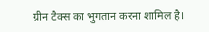ग्रीन टैक्स का भुगतान करना शामिल है।